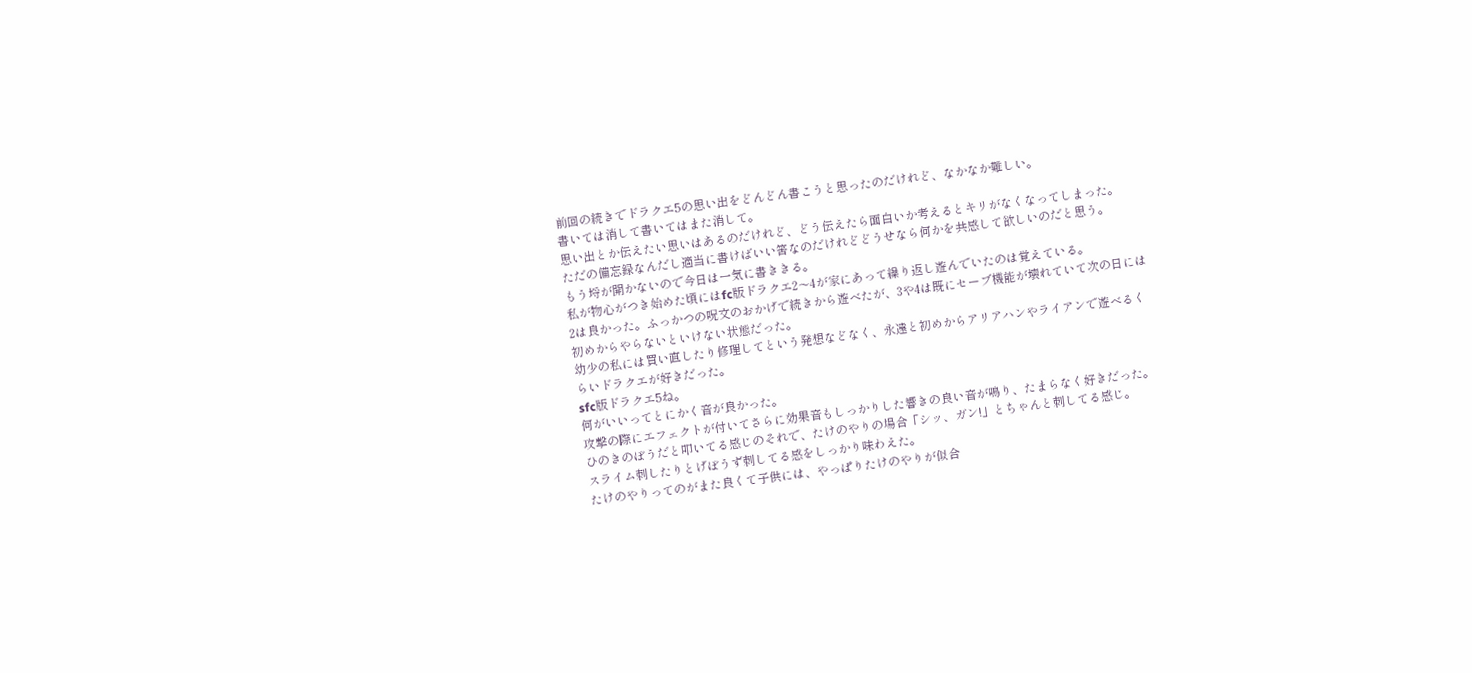前回の続きでドラクエ5の思い出をどんどん書こうと思ったのだけれど、なかなか難しい。
書いては消して書いてはまた消して。
思い出とか伝えたい思いはあるのだけれど、どう伝えたら面白いか考えるとキリがなくなってしまった。
ただの備忘録なんだし適当に書けばいい筈なのだけれどどうせなら何かを共感して欲しいのだと思う。
もう埒が開かないので今日は一気に書ききる。
私が物心がつき始めた頃にはfc版ドラクエ2〜4が家にあって繰り返し遊んでいたのは覚えている。
2は良かった。ふっかつの呪文のおかげで続きから遊べたが、3や4は既にセーブ機能が壊れていて次の日には初めからやらないといけない状態だった。
幼少の私には買い直したり修理してという発想などなく、永遠と初めからアリアハンやライアンで遊べるくらいドラクエが好きだった。
sfc版ドラクエ5ね。
何がいいってとにかく音が良かった。
攻撃の際にエフェクトが付いてさらに効果音もしっかりした響きの良い音が鳴り、たまらなく好きだった。
ひのきのぼうだと叩いてる感じのそれで、たけのやりの場合「シッ、ガン!」とちゃんと刺してる感じ。
スライム刺したりとげぼうず刺してる感をしっかり味わえた。
たけのやりってのがまた良くて子供には、やっぱりたけのやりが似合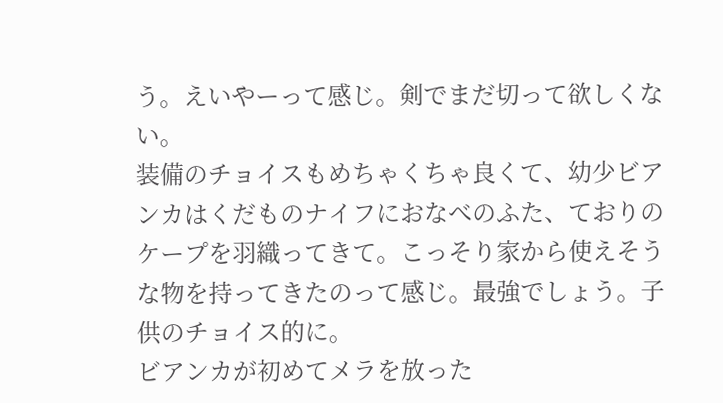う。えいやーって感じ。剣でまだ切って欲しくない。
装備のチョイスもめちゃくちゃ良くて、幼少ビアンカはくだものナイフにおなべのふた、ておりのケープを羽織ってきて。こっそり家から使えそうな物を持ってきたのって感じ。最強でしょう。子供のチョイス的に。
ビアンカが初めてメラを放った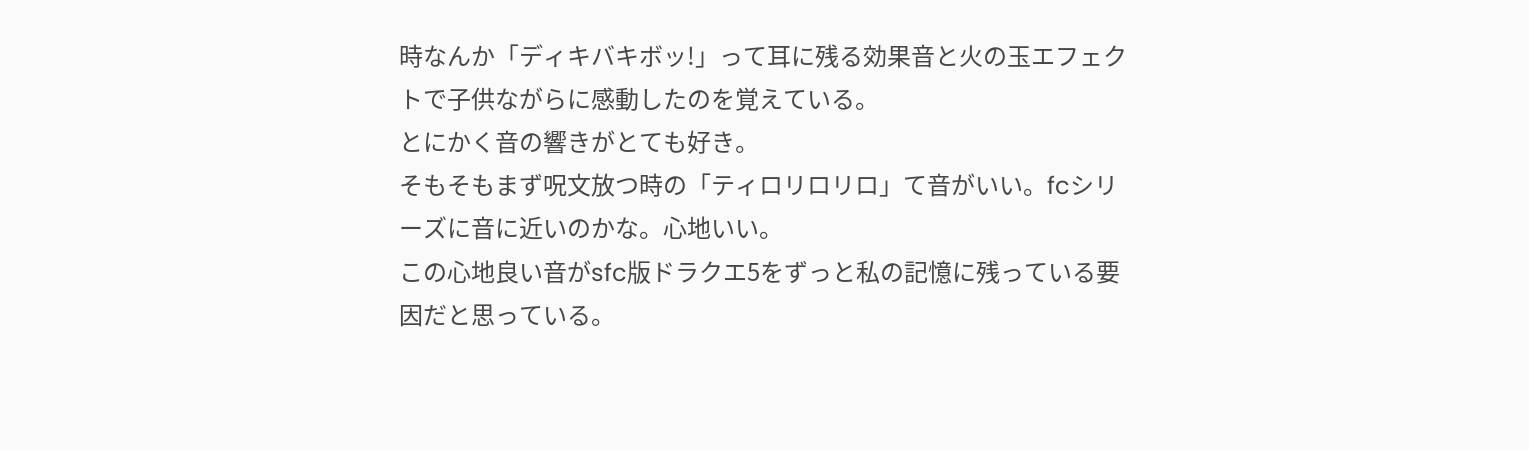時なんか「ディキバキボッ!」って耳に残る効果音と火の玉エフェクトで子供ながらに感動したのを覚えている。
とにかく音の響きがとても好き。
そもそもまず呪文放つ時の「ティロリロリロ」て音がいい。fcシリーズに音に近いのかな。心地いい。
この心地良い音がsfc版ドラクエ5をずっと私の記憶に残っている要因だと思っている。